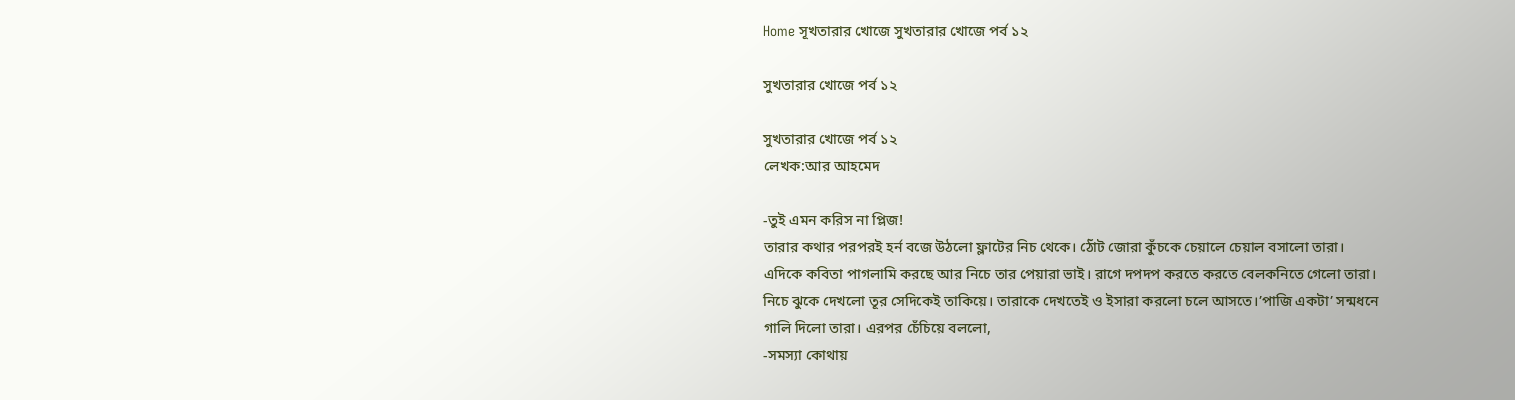Home সূখতারার খোজে সুখতারার খোজে পর্ব ১২

সুখতারার খোজে পর্ব ১২

সুখতারার খোজে পর্ব ১২
লেখক:আর আহমেদ

-তুই এমন করিস না প্লিজ!
তারার কথার পরপরই হর্ন বজে উঠলো ফ্লাটের নিচ থেকে। ঠোঁট জোরা কুঁচকে চেয়ালে চেয়াল বসালো তারা। এদিকে কবিতা পাগলামি করছে আর নিচে তার পেয়ারা ভাই। রাগে দপদপ করতে করতে বেলকনিতে গেলো তারা। নিচে ঝুকে দেখলো তূর সেদিকেই তাকিয়ে। তারাকে দেখতেই ও ইসারা করলো চলে আসতে।’পাজি একটা’ সন্মধনে গালি দিলো তারা। এরপর চেঁচিয়ে বললো,
-সমস্যা কোথায়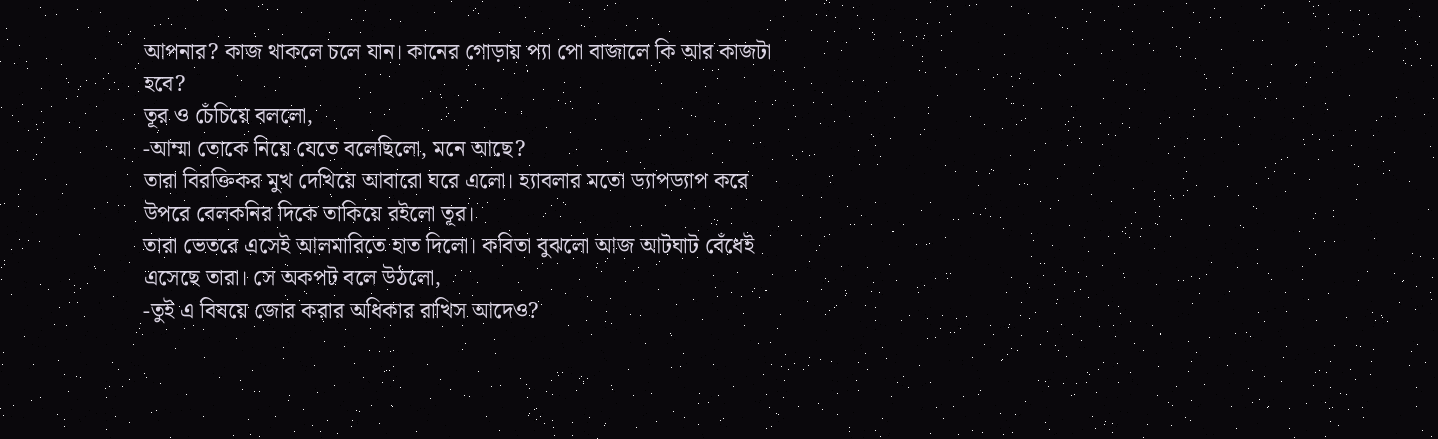আপনার? কাজ থাকলে চলে যান। কানের গোড়ায় প্যা পো বাজালে কি আর কাজটা হবে?
তূর ও চেঁচিয়ে বললো,
-আম্মা তোকে নিয়ে যেতে বলেছিলো, মনে আছে?
তারা বিরক্তিকর মুখ দেখিয়ে আবারো ঘরে এলো। হ্যাবলার মতো ড্যাপড্যাপ করে উপরে বেলকনির দিকে তাকিয়ে রইলো তূর।
তারা ভেতরে এসেই আলমারিতে হাত দিলো। কবিতা বুঝলো আজ আটঘাট বেঁধেই এসেছে তারা। সে অকপট বলে উঠলো,
-তুই এ বিষয়ে জোর করার অধিকার রাখিস আদেও?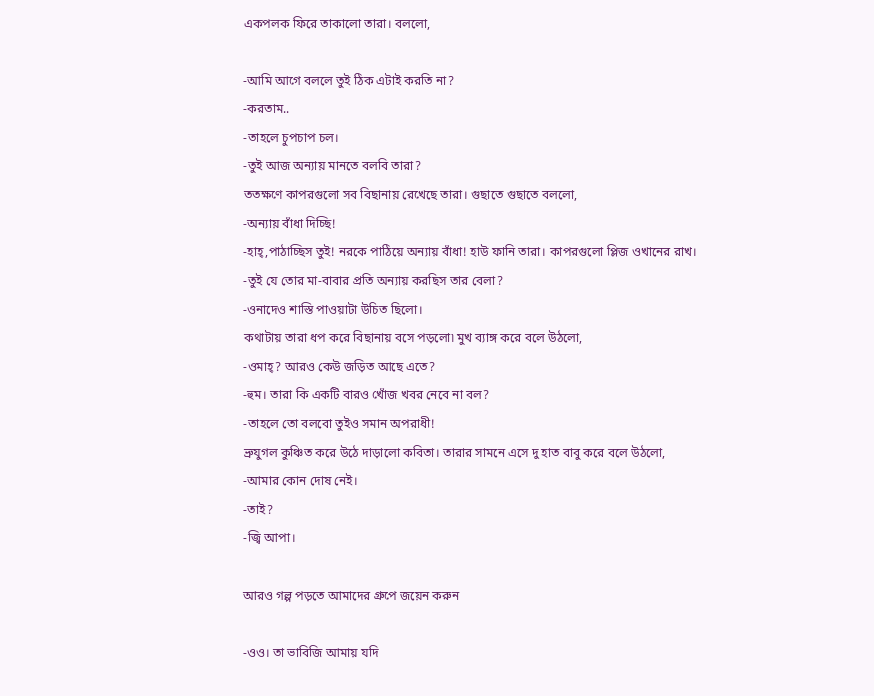একপলক ফিরে তাকালো তারা। বললো,

-আমি আগে বললে তুই ঠিক এটাই করতি না?
-করতাম..
-তাহলে চুপচাপ চল।
-তুই আজ অন্যায় মানতে বলবি তারা?
ততক্ষণে কাপরগুলো সব বিছানায় রেখেছে তারা। গুছাতে গুছাতে বললো,
-অন্যায় বাঁধা দিচ্ছি!
-হাহ্,পাঠাচ্ছিস তুই! নরকে পাঠিয়ে অন্যায় বাঁধা! হাউ ফানি তারা। কাপরগুলো প্লিজ ওখানের রাখ।
-তুই যে তোর মা-বাবার প্রতি অন্যায় করছিস তার বেলা?
-ওনাদেও শাস্তি পাওয়াটা উচিত ছিলো।
কথাটায় তারা ধপ করে বিছানায় বসে পড়লো৷ মুখ ব্যাঙ্গ করে বলে উঠলো,
-ওমাহ্? আরও কেউ জড়িত আছে এতে?
-হুম। তারা কি একটি বারও খোঁজ খবর নেবে না বল?
-তাহলে তো বলবো তুইও সমান অপরাধী!
ভ্রুযুগল কুঞ্চিত করে উঠে দাড়ালো কবিতা। তারার সামনে এসে দু হাত বাবু করে বলে উঠলো,
-আমার কোন দোষ নেই।
-তাই?
-জ্বি আপা।

আরও গল্প পড়তে আমাদের গ্রুপে জয়েন করুন

-ওও। তা ভাবিজি আমায় যদি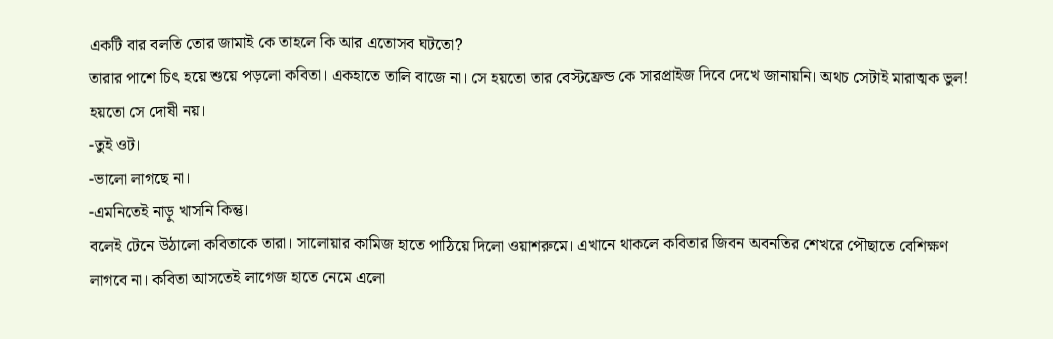একটি বার বলতি তোর জামাই কে তাহলে কি আর এতোসব ঘটতো?
তারার পাশে চিৎ হয়ে শুয়ে পড়লো কবিতা। একহাতে তালি বাজে না। সে হয়তো তার বেস্টফ্রেন্ড কে সারপ্রাইজ দিবে দেখে জানায়নি। অথচ সেটাই মারাত্মক ভুল! হয়তো সে দোষী নয়।
-তুই ওট।
-ভালো লাগছে না।
-এমনিতেই নাড়ু খাসনি কিন্তু।
বলেই টেনে উঠালো কবিতাকে তারা। সালোয়ার কামিজ হাতে পাঠিয়ে দিলো ওয়াশরুমে। এখানে থাকলে কবিতার জিবন অবনতির শেখরে পৌছাতে বেশিক্ষণ লাগবে না। কবিতা আসতেই লাগেজ হাতে নেমে এলো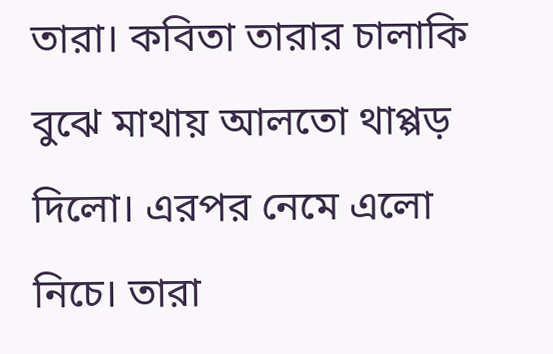তারা। কবিতা তারার চালাকি বুঝে মাথায় আলতো থাপ্পড় দিলো। এরপর নেমে এলো নিচে। তারা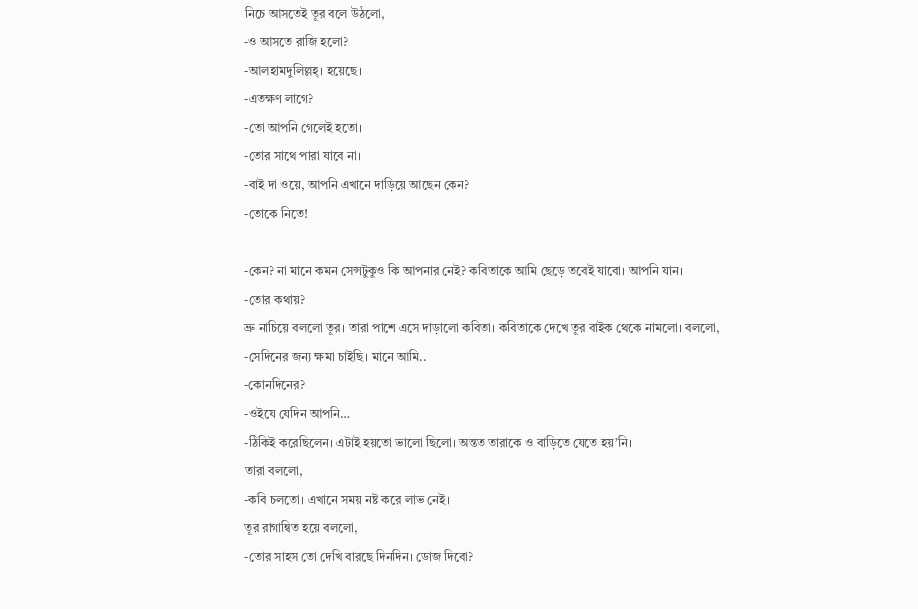নিচে আসতেই তূর বলে উঠলো,
-ও আসতে রাজি হলো?
-আলহামদুলিল্লহ্। হয়েছে।
-এতক্ষণ লাগে?
-তো আপনি গেলেই হতো।
-তোর সাথে পারা যাবে না।
-বাই দা ওয়ে, আপনি এখানে দাড়িয়ে আছেন কেন?
-তোকে নিতে!

-কেন? না মানে কমন সেন্সটুকুও কি আপনার নেই? কবিতাকে আমি ছেড়ে তবেই যাবো। আপনি যান।
-তোর কথায়?
ভ্রু নাচিয়ে বললো তূর। তারা পাশে এসে দাড়ালো কবিতা। কবিতাকে দেখে তূর বাইক থেকে নামলো। বললো,
-সেদিনের জন্য ক্ষমা চাইছি। মানে আমি..
-কোনদিনের?
-ওইযে যেদিন আপনি…
-ঠিকিই করেছিলেন। এটাই হয়তো ভালো ছিলো। অন্তত তারাকে ও বাড়িতে যেতে হয়’নি।
তারা বললো,
-কবি চলতো। এখানে সময় নষ্ট করে লাভ নেই।
তূর রাগান্বিত হয়ে বললো,
-তোর সাহস তো দেখি বারছে দিনদিন। ডোজ দিবো?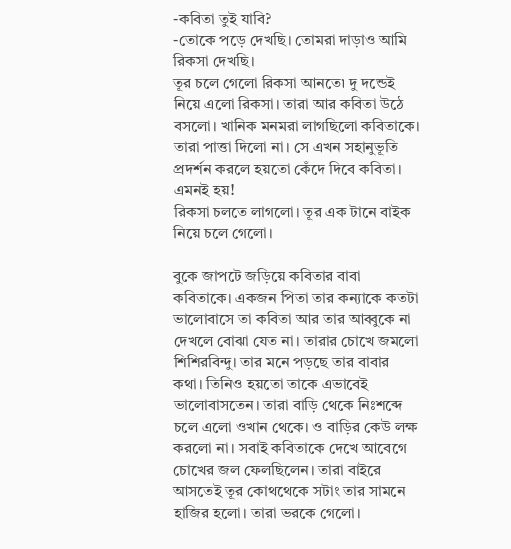-কবিতা তুই যাবি?
-তোকে পড়ে দেখছি। তোমরা দাড়াও আমি রিকসা দেখছি।
তূর চলে গেলো রিকসা আনতে৷ দু দন্ডেই নিয়ে এলো রিকসা। তারা আর কবিতা উঠে বসলো। খানিক মনমরা লাগছিলো কবিতাকে। তারা পাত্তা দিলো না। সে এখন সহানুভূতি প্রদর্শন করলে হয়তো কেঁদে দিবে কবিতা। এমনই হয়!
রিকসা চলতে লাগলো। তূর এক টানে বাইক নিয়ে চলে গেলো।

বুকে জাপটে জড়িয়ে কবিতার বাবা কবিতাকে। একজন পিতা তার কন্যাকে কতটা ভালোবাসে তা কবিতা আর তার আব্বুকে না দেখলে বোঝা যেত না। তারার চোখে জমলো শিশিরবিন্দু। তার মনে পড়ছে তার বাবার কথা। তিনিও হয়তো তাকে এভাবেই ভালোবাসতেন। তারা বাড়ি থেকে নিঃশব্দে চলে এলো ওখান থেকে। ও বাড়ির কেউ লক্ষ করলো না। সবাই কবিতাকে দেখে আবেগে চোখের জল ফেলছিলেন। তারা বাইরে আসতেই তূর কোথথেকে সটাং তার সামনে হাজির হলো। তারা ভরকে গেলো।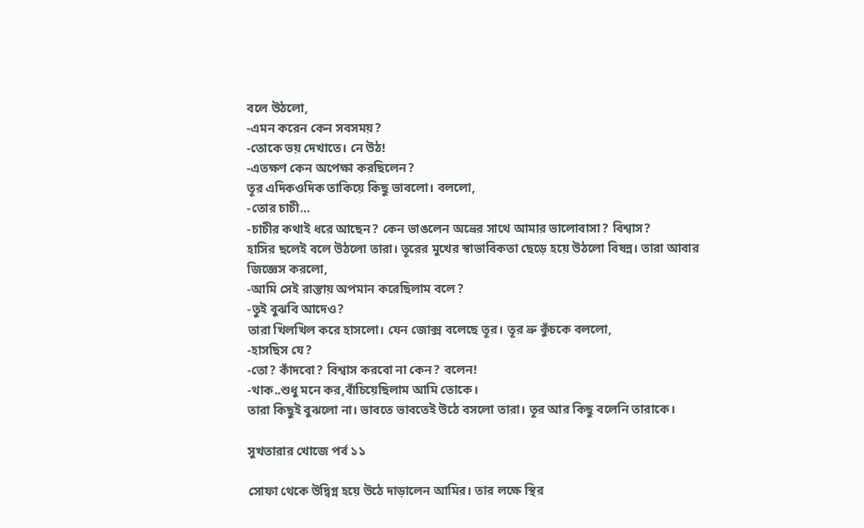বলে উঠলো,
-এমন করেন কেন সবসময়?
-তোকে ভয় দেখাতে। নে উঠ!
-এতক্ষণ কেন অপেক্ষা করছিলেন?
তূর এদিকওদিক তাকিয়ে কিছু ভাবলো। বললো,
-তোর চাচী…
-চাচীর কথাই ধরে আছেন? কেন ভাঙলেন অভ্রের সাথে আমার ভালোবাসা? বিশ্বাস?
হাসির ছলেই বলে উঠলো তারা। তূরের মুখের স্বাভাবিকতা ছেড়ে হয়ে উঠলো বিষন্ন। তারা আবার জিজ্ঞেস করলো,
-আমি সেই রাস্তায় অপমান করেছিলাম বলে?
-তুই বুঝবি আদেও?
তারা খিলখিল করে হাসলো। যেন জোক্স বলেছে তূর। তূর ভ্রু কুঁচকে বললো,
-হাসছিস যে?
-তো? কাঁদবো? বিশ্বাস করবো না কেন? বলেন!
-থাক..শুধু মনে কর,বাঁচিয়েছিলাম আমি তোকে।
তারা কিছুই বুঝলো না। ভাবতে ভাবতেই উঠে বসলো তারা। তূর আর কিছু বলেনি তারাকে।

সুখতারার খোজে পর্ব ১১

সোফা থেকে উদ্বিগ্ন হয়ে উঠে দাড়ালেন আমির। তার লক্ষে স্থির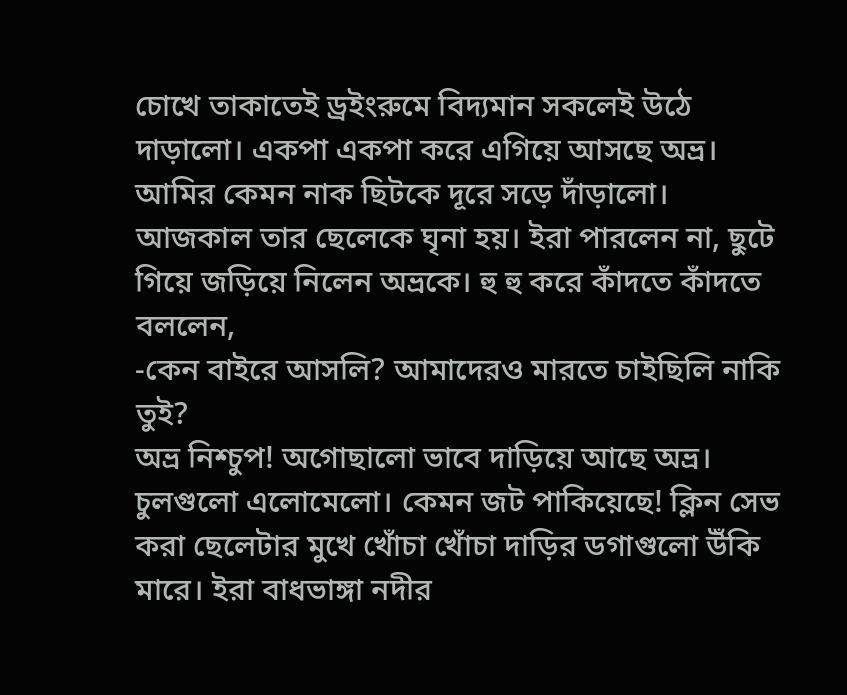চোখে তাকাতেই ড্রইংরুমে বিদ্যমান সকলেই উঠে দাড়ালো। একপা একপা করে এগিয়ে আসছে অভ্র। আমির কেমন নাক ছিটকে দূরে সড়ে দাঁড়ালো। আজকাল তার ছেলেকে ঘৃনা হয়। ইরা পারলেন না, ছুটে গিয়ে জড়িয়ে নিলেন অভ্রকে। হু হু করে কাঁদতে কাঁদতে বললেন,
-কেন বাইরে আসলি? আমাদেরও মারতে চাইছিলি নাকি তুই?
অভ্র নিশ্চুপ! অগোছালো ভাবে দাড়িয়ে আছে অভ্র। চুলগুলো এলোমেলো। কেমন জট পাকিয়েছে! ক্লিন সেভ করা ছেলেটার মুখে খোঁচা খোঁচা দাড়ির ডগাগুলো উঁকি মারে। ইরা বাধভাঙ্গা নদীর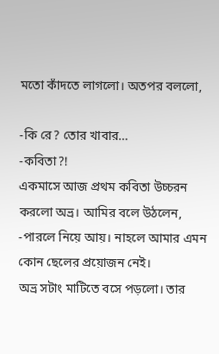মতো কাঁদতে লাগলো। অতপর বললো,

-কি রে? তোর খাবার…
-কবিতা?!
একমাসে আজ প্রথম কবিতা উচ্চরন করলো অভ্র। আমির বলে উঠলেন,
-পারলে নিয়ে আয়। নাহলে আমার এমন কোন ছেলের প্রয়োজন নেই।
অভ্র সটাং মাটিতে বসে পড়লো। তার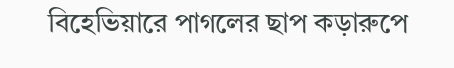বিহেভিয়ারে পাগলের ছাপ কড়ারুপে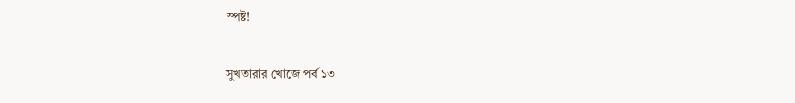স্পষ্ট!

সুখতারার খোজে পর্ব ১৩